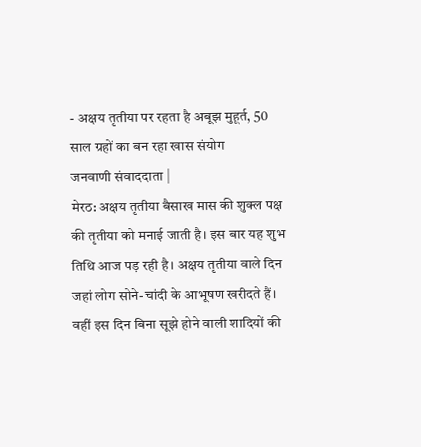- अक्षय तृतीया पर रहता है अबूझ मुहूर्त, 50 साल ग्रहों का बन रहा खास संयोग
जनवाणी संवाददाता |
मेरठ: अक्षय तृतीया बैसाख मास की शुक्ल पक्ष की तृतीया को मनाई जाती है। इस बार यह शुभ तिथि आज पड़ रही है। अक्षय तृतीया वाले दिन जहां लोग सोने-चांदी के आभूषण खरीदते हैं। वहीं इस दिन बिना सूझे होने वाली शादियों की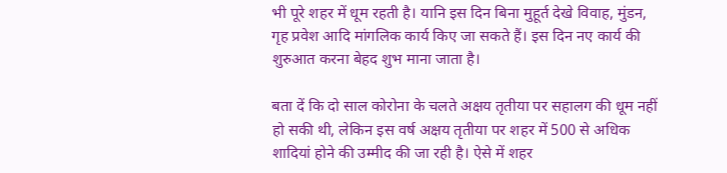भी पूरे शहर में धूम रहती है। यानि इस दिन बिना मुहूर्त देखे विवाह, मुंडन, गृह प्रवेश आदि मांगलिक कार्य किए जा सकते हैं। इस दिन नए कार्य की शुरुआत करना बेहद शुभ माना जाता है।

बता दें कि दो साल कोरोना के चलते अक्षय तृतीया पर सहालग की धूम नहीं हो सकी थी, लेकिन इस वर्ष अक्षय तृतीया पर शहर में 500 से अधिक शादियां होने की उम्मीद की जा रही है। ऐसे में शहर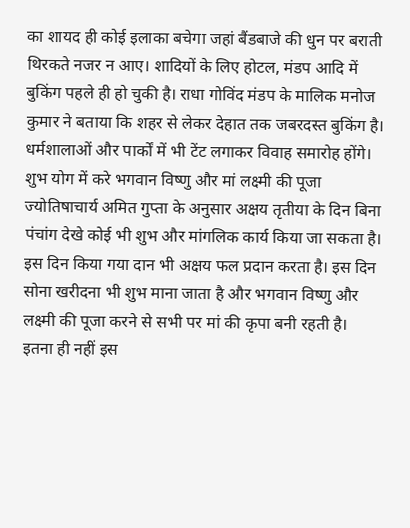का शायद ही कोई इलाका बचेगा जहां बैंडबाजे की धुन पर बराती थिरकते नजर न आए। शादियों के लिए होटल, मंडप आदि में बुकिंग पहले ही हो चुकी है। राधा गोविंद मंडप के मालिक मनोज कुमार ने बताया कि शहर से लेकर देहात तक जबरदस्त बुकिंग है। धर्मशालाओं और पार्कों में भी टेंट लगाकर विवाह समारोह होंगे।
शुभ योग में करे भगवान विष्णु और मां लक्ष्मी की पूजा
ज्योतिषाचार्य अमित गुप्ता के अनुसार अक्षय तृतीया के दिन बिना पंचांग देखे कोई भी शुभ और मांगलिक कार्य किया जा सकता है। इस दिन किया गया दान भी अक्षय फल प्रदान करता है। इस दिन सोना खरीदना भी शुभ माना जाता है और भगवान विष्णु और लक्ष्मी की पूजा करने से सभी पर मां की कृपा बनी रहती है।
इतना ही नहीं इस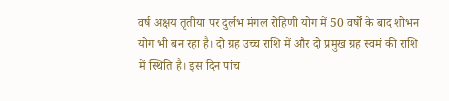वर्ष अक्षय तृतीया पर दुर्लभ मंगल रोहिणी योग में 50 वर्षों के बाद शोभन योग भी बन रहा है। दो ग्रह उच्च राशि में और दो प्रमुख ग्रह स्वमं की राशि में स्थिति है। इस दिन पांच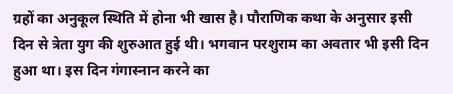ग्रहों का अनुकूल स्थिति में होना भी खास है। पौराणिक कथा के अनुसार इसी दिन से त्रेता युग की शुरुआत हुई थी। भगवान परशुराम का अवतार भी इसी दिन हुआ था। इस दिन गंगास्नान करने का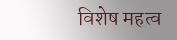विशेष महत्व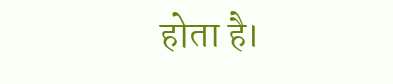होता है।